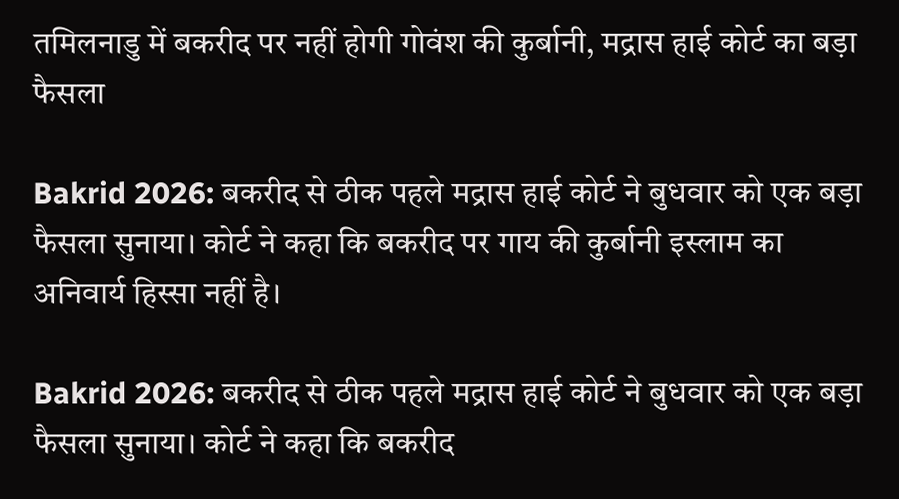तमिलनाडु में बकरीद पर नहीं होगी गोवंश की कुर्बानी, मद्रास हाई कोर्ट का बड़ा फैसला

Bakrid 2026: बकरीद से ठीक पहले मद्रास हाई कोर्ट ने बुधवार को एक बड़ा फैसला सुनाया। कोर्ट ने कहा कि बकरीद पर गाय की कुर्बानी इस्लाम का अनिवार्य हिस्सा नहीं है।

Bakrid 2026: बकरीद से ठीक पहले मद्रास हाई कोर्ट ने बुधवार को एक बड़ा फैसला सुनाया। कोर्ट ने कहा कि बकरीद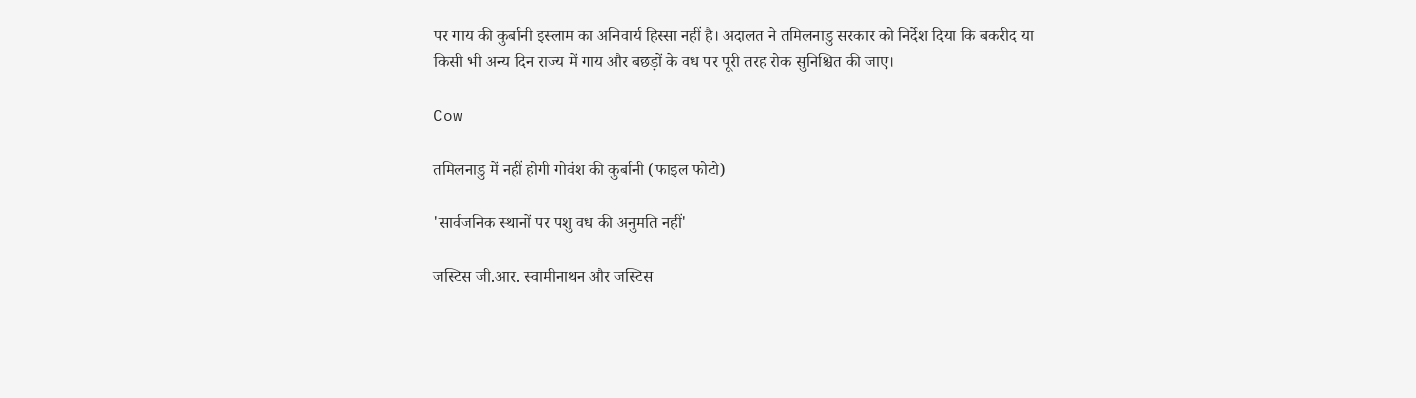पर गाय की कुर्बानी इस्लाम का अनिवार्य हिस्सा नहीं है। अदालत ने तमिलनाडु सरकार को निर्देश दिया कि बकरीद या किसी भी अन्य दिन राज्य में गाय और बछड़ों के वध पर पूरी तरह रोक सुनिश्चित की जाए।

Cow

तमिलनाडु में नहीं होगी गोवंश की कुर्बानी (फाइल फोटो)

'सार्वजनिक स्थानों पर पशु वध की अनुमति नहीं'

जस्टिस जी.आर. स्वामीनाथन और जस्टिस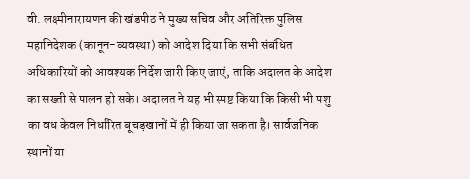वी. लक्ष्मीनारायणन की खंडपीठ ने मुख्य सचिव और अतिरिक्त पुलिस महानिदेशक (कानून-व्यवस्था) को आदेश दिया कि सभी संबंधित अधिकारियों को आवश्यक निर्देश जारी किए जाएं, ताकि अदालत के आदेश का सख्ती से पालन हो सके। अदालत ने यह भी स्पष्ट किया कि किसी भी पशु का वध केवल निर्धारित बूचड़खानों में ही किया जा सकता है। सार्वजनिक स्थानों या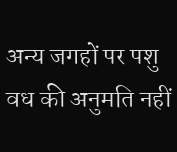अन्य जगहों पर पशु वध की अनुमति नहीं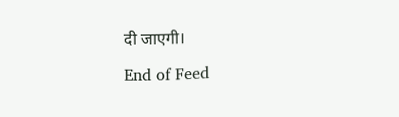दी जाएगी।

End of Feed